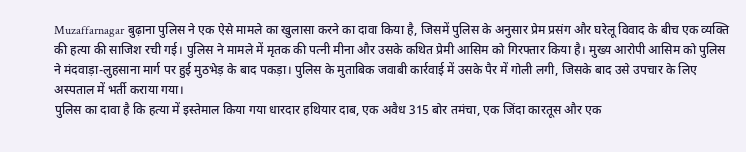Muzaffarnagar बुढ़ाना पुलिस ने एक ऐसे मामले का खुलासा करने का दावा किया है, जिसमें पुलिस के अनुसार प्रेम प्रसंग और घरेलू विवाद के बीच एक व्यक्ति की हत्या की साजिश रची गई। पुलिस ने मामले में मृतक की पत्नी मीना और उसके कथित प्रेमी आसिम को गिरफ्तार किया है। मुख्य आरोपी आसिम को पुलिस ने मंदवाड़ा-लुहसाना मार्ग पर हुई मुठभेड़ के बाद पकड़ा। पुलिस के मुताबिक जवाबी कार्रवाई में उसके पैर में गोली लगी, जिसके बाद उसे उपचार के लिए अस्पताल में भर्ती कराया गया।
पुलिस का दावा है कि हत्या में इस्तेमाल किया गया धारदार हथियार दाब, एक अवैध 315 बोर तमंचा, एक जिंदा कारतूस और एक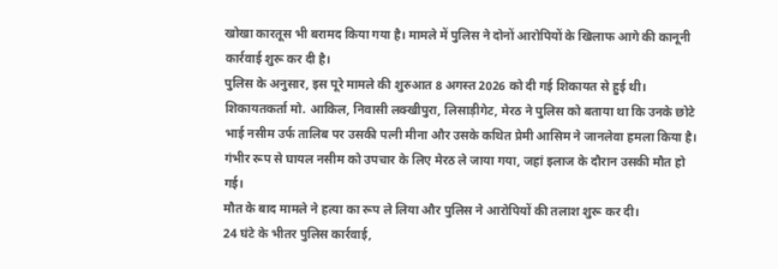खोखा कारतूस भी बरामद किया गया है। मामले में पुलिस ने दोनों आरोपियों के खिलाफ आगे की कानूनी कार्रवाई शुरू कर दी है।
पुलिस के अनुसार, इस पूरे मामले की शुरुआत 8 अगस्त 2026 को दी गई शिकायत से हुई थी। शिकायतकर्ता मो. आकिल, निवासी लक्खीपुरा, लिसाड़ीगेट, मेरठ ने पुलिस को बताया था कि उनके छोटे भाई नसीम उर्फ तालिब पर उसकी पत्नी मीना और उसके कथित प्रेमी आसिम ने जानलेवा हमला किया है। गंभीर रूप से घायल नसीम को उपचार के लिए मेरठ ले जाया गया, जहां इलाज के दौरान उसकी मौत हो गई।
मौत के बाद मामले ने हत्या का रूप ले लिया और पुलिस ने आरोपियों की तलाश शुरू कर दी।
24 घंटे के भीतर पुलिस कार्रवाई,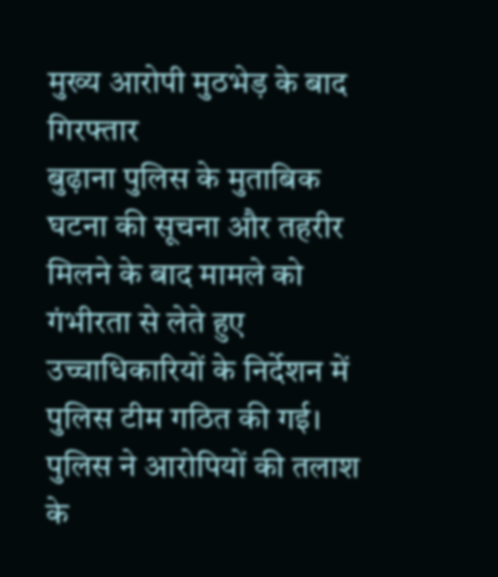मुख्य आरोपी मुठभेड़ के बाद गिरफ्तार
बुढ़ाना पुलिस के मुताबिक घटना की सूचना और तहरीर मिलने के बाद मामले को गंभीरता से लेते हुए उच्चाधिकारियों के निर्देशन में पुलिस टीम गठित की गई। पुलिस ने आरोपियों की तलाश के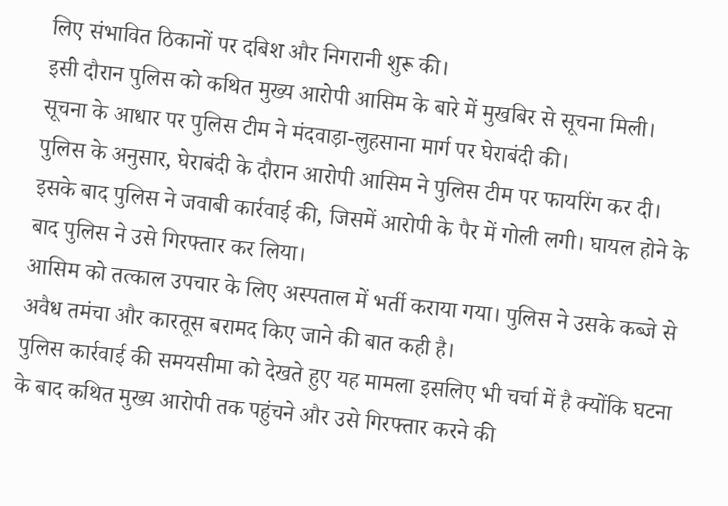लिए संभावित ठिकानों पर दबिश और निगरानी शुरू की।
इसी दौरान पुलिस को कथित मुख्य आरोपी आसिम के बारे में मुखबिर से सूचना मिली। सूचना के आधार पर पुलिस टीम ने मंदवाड़ा-लुहसाना मार्ग पर घेराबंदी की।
पुलिस के अनुसार, घेराबंदी के दौरान आरोपी आसिम ने पुलिस टीम पर फायरिंग कर दी। इसके बाद पुलिस ने जवाबी कार्रवाई की, जिसमें आरोपी के पैर में गोली लगी। घायल होने के बाद पुलिस ने उसे गिरफ्तार कर लिया।
आसिम को तत्काल उपचार के लिए अस्पताल में भर्ती कराया गया। पुलिस ने उसके कब्जे से अवैध तमंचा और कारतूस बरामद किए जाने की बात कही है।
पुलिस कार्रवाई की समयसीमा को देखते हुए यह मामला इसलिए भी चर्चा में है क्योंकि घटना के बाद कथित मुख्य आरोपी तक पहुंचने और उसे गिरफ्तार करने की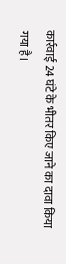कार्रवाई 24 घंटे के भीतर किए जाने का दावा किया गया है।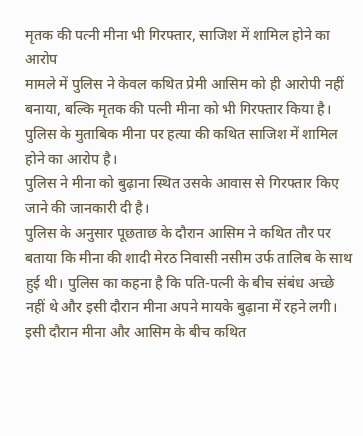मृतक की पत्नी मीना भी गिरफ्तार, साजिश में शामिल होने का आरोप
मामले में पुलिस ने केवल कथित प्रेमी आसिम को ही आरोपी नहीं बनाया, बल्कि मृतक की पत्नी मीना को भी गिरफ्तार किया है। पुलिस के मुताबिक मीना पर हत्या की कथित साजिश में शामिल होने का आरोप है।
पुलिस ने मीना को बुढ़ाना स्थित उसके आवास से गिरफ्तार किए जाने की जानकारी दी है।
पुलिस के अनुसार पूछताछ के दौरान आसिम ने कथित तौर पर बताया कि मीना की शादी मेरठ निवासी नसीम उर्फ तालिब के साथ हुई थी। पुलिस का कहना है कि पति-पत्नी के बीच संबंध अच्छे नहीं थे और इसी दौरान मीना अपने मायके बुढ़ाना में रहने लगी।
इसी दौरान मीना और आसिम के बीच कथित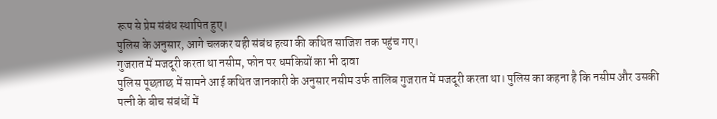रूप से प्रेम संबंध स्थापित हुए।
पुलिस के अनुसार, आगे चलकर यही संबंध हत्या की कथित साजिश तक पहुंच गए।
गुजरात में मजदूरी करता था नसीम, फोन पर धमकियों का भी दावा
पुलिस पूछताछ में सामने आई कथित जानकारी के अनुसार नसीम उर्फ तालिब गुजरात में मजदूरी करता था। पुलिस का कहना है कि नसीम और उसकी पत्नी के बीच संबंधों में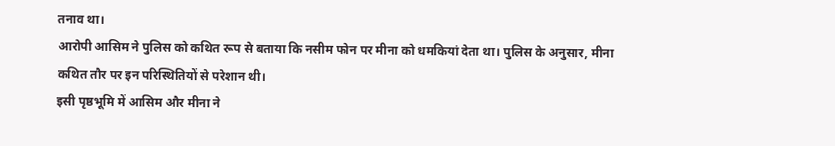तनाव था।
आरोपी आसिम ने पुलिस को कथित रूप से बताया कि नसीम फोन पर मीना को धमकियां देता था। पुलिस के अनुसार, मीना कथित तौर पर इन परिस्थितियों से परेशान थी।
इसी पृष्ठभूमि में आसिम और मीना ने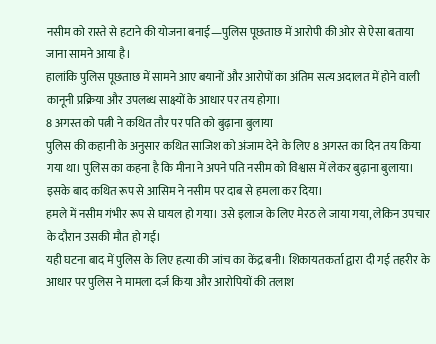नसीम को रास्ते से हटाने की योजना बनाई—पुलिस पूछताछ में आरोपी की ओर से ऐसा बताया जाना सामने आया है।
हालांकि पुलिस पूछताछ में सामने आए बयानों और आरोपों का अंतिम सत्य अदालत में होने वाली कानूनी प्रक्रिया और उपलब्ध साक्ष्यों के आधार पर तय होगा।
8 अगस्त को पत्नी ने कथित तौर पर पति को बुढ़ाना बुलाया
पुलिस की कहानी के अनुसार कथित साजिश को अंजाम देने के लिए 8 अगस्त का दिन तय किया गया था। पुलिस का कहना है कि मीना ने अपने पति नसीम को विश्वास में लेकर बुढ़ाना बुलाया।
इसके बाद कथित रूप से आसिम ने नसीम पर दाब से हमला कर दिया।
हमले में नसीम गंभीर रूप से घायल हो गया। उसे इलाज के लिए मेरठ ले जाया गया, लेकिन उपचार के दौरान उसकी मौत हो गई।
यही घटना बाद में पुलिस के लिए हत्या की जांच का केंद्र बनी। शिकायतकर्ता द्वारा दी गई तहरीर के आधार पर पुलिस ने मामला दर्ज किया और आरोपियों की तलाश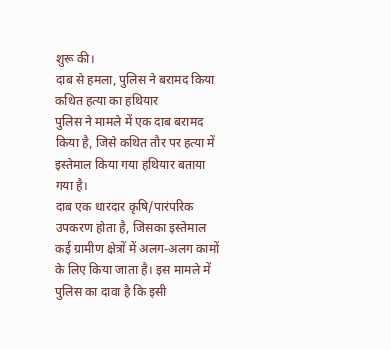शुरू की।
दाब से हमला, पुलिस ने बरामद किया कथित हत्या का हथियार
पुलिस ने मामले में एक दाब बरामद किया है, जिसे कथित तौर पर हत्या में इस्तेमाल किया गया हथियार बताया गया है।
दाब एक धारदार कृषि/पारंपरिक उपकरण होता है, जिसका इस्तेमाल कई ग्रामीण क्षेत्रों में अलग-अलग कामों के लिए किया जाता है। इस मामले में पुलिस का दावा है कि इसी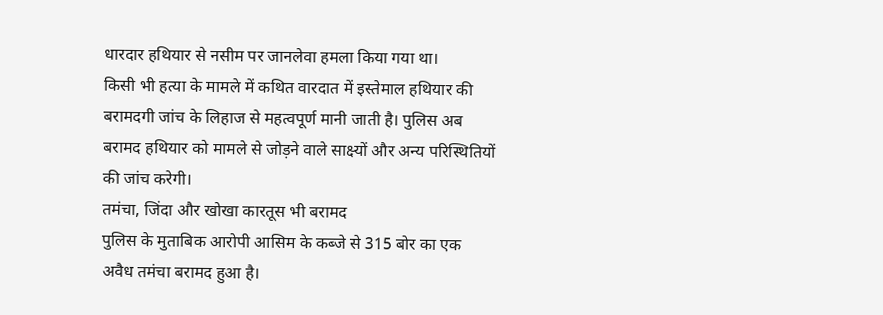धारदार हथियार से नसीम पर जानलेवा हमला किया गया था।
किसी भी हत्या के मामले में कथित वारदात में इस्तेमाल हथियार की बरामदगी जांच के लिहाज से महत्वपूर्ण मानी जाती है। पुलिस अब बरामद हथियार को मामले से जोड़ने वाले साक्ष्यों और अन्य परिस्थितियों की जांच करेगी।
तमंचा, जिंदा और खोखा कारतूस भी बरामद
पुलिस के मुताबिक आरोपी आसिम के कब्जे से 315 बोर का एक अवैध तमंचा बरामद हुआ है।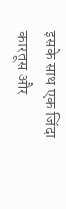इसके साथ एक जिंदा कारतूस और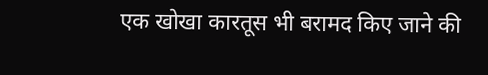एक खोखा कारतूस भी बरामद किए जाने की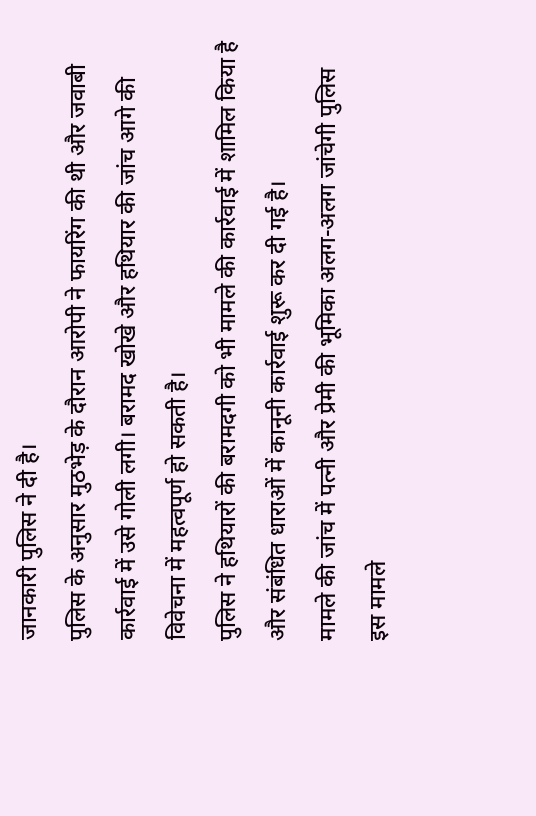जानकारी पुलिस ने दी है।
पुलिस के अनुसार मुठभेड़ के दौरान आरोपी ने फायरिंग की थी और जवाबी कार्रवाई में उसे गोली लगी। बरामद खोखे और हथियार की जांच आगे की विवेचना में महत्वपूर्ण हो सकती है।
पुलिस ने हथियारों की बरामदगी को भी मामले की कार्रवाई में शामिल किया है और संबंधित धाराओं में कानूनी कार्रवाई शुरू कर दी गई है।
मामले की जांच में पत्नी और प्रेमी की भूमिका अलग-अलग जांचेगी पुलिस
इस मामले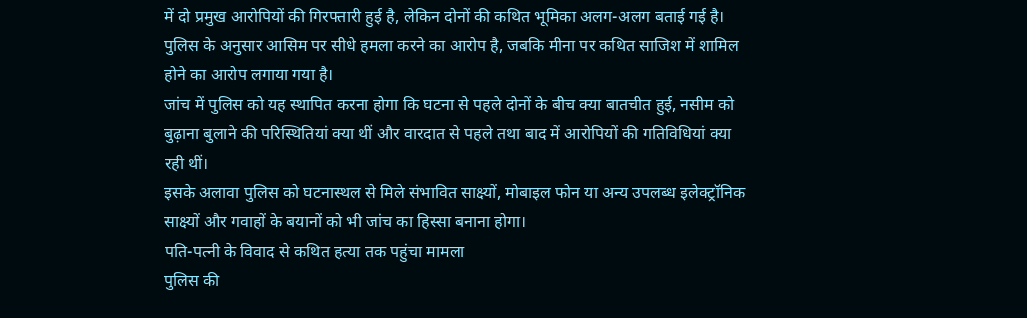में दो प्रमुख आरोपियों की गिरफ्तारी हुई है, लेकिन दोनों की कथित भूमिका अलग-अलग बताई गई है। पुलिस के अनुसार आसिम पर सीधे हमला करने का आरोप है, जबकि मीना पर कथित साजिश में शामिल होने का आरोप लगाया गया है।
जांच में पुलिस को यह स्थापित करना होगा कि घटना से पहले दोनों के बीच क्या बातचीत हुई, नसीम को बुढ़ाना बुलाने की परिस्थितियां क्या थीं और वारदात से पहले तथा बाद में आरोपियों की गतिविधियां क्या रही थीं।
इसके अलावा पुलिस को घटनास्थल से मिले संभावित साक्ष्यों, मोबाइल फोन या अन्य उपलब्ध इलेक्ट्रॉनिक साक्ष्यों और गवाहों के बयानों को भी जांच का हिस्सा बनाना होगा।
पति-पत्नी के विवाद से कथित हत्या तक पहुंचा मामला
पुलिस की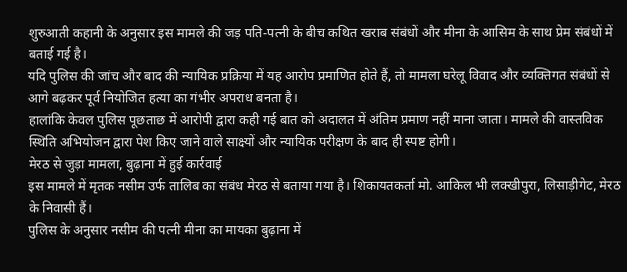शुरुआती कहानी के अनुसार इस मामले की जड़ पति-पत्नी के बीच कथित खराब संबंधों और मीना के आसिम के साथ प्रेम संबंधों में बताई गई है।
यदि पुलिस की जांच और बाद की न्यायिक प्रक्रिया में यह आरोप प्रमाणित होते हैं, तो मामला घरेलू विवाद और व्यक्तिगत संबंधों से आगे बढ़कर पूर्व नियोजित हत्या का गंभीर अपराध बनता है।
हालांकि केवल पुलिस पूछताछ में आरोपी द्वारा कही गई बात को अदालत में अंतिम प्रमाण नहीं माना जाता। मामले की वास्तविक स्थिति अभियोजन द्वारा पेश किए जाने वाले साक्ष्यों और न्यायिक परीक्षण के बाद ही स्पष्ट होगी।
मेरठ से जुड़ा मामला, बुढ़ाना में हुई कार्रवाई
इस मामले में मृतक नसीम उर्फ तालिब का संबंध मेरठ से बताया गया है। शिकायतकर्ता मो. आकिल भी लक्खीपुरा, लिसाड़ीगेट, मेरठ के निवासी हैं।
पुलिस के अनुसार नसीम की पत्नी मीना का मायका बुढ़ाना में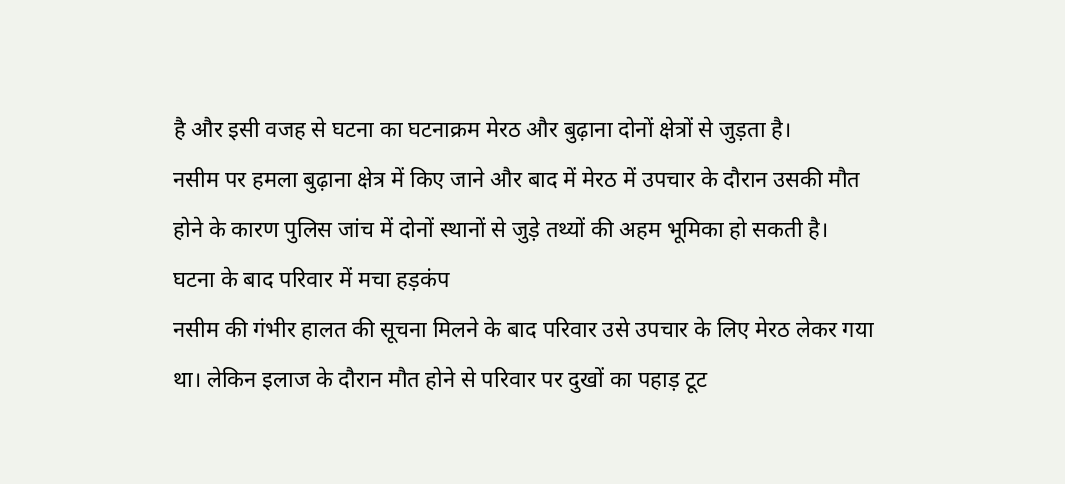है और इसी वजह से घटना का घटनाक्रम मेरठ और बुढ़ाना दोनों क्षेत्रों से जुड़ता है।
नसीम पर हमला बुढ़ाना क्षेत्र में किए जाने और बाद में मेरठ में उपचार के दौरान उसकी मौत होने के कारण पुलिस जांच में दोनों स्थानों से जुड़े तथ्यों की अहम भूमिका हो सकती है।
घटना के बाद परिवार में मचा हड़कंप
नसीम की गंभीर हालत की सूचना मिलने के बाद परिवार उसे उपचार के लिए मेरठ लेकर गया था। लेकिन इलाज के दौरान मौत होने से परिवार पर दुखों का पहाड़ टूट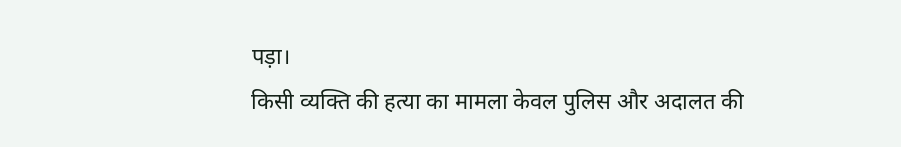पड़ा।
किसी व्यक्ति की हत्या का मामला केवल पुलिस और अदालत की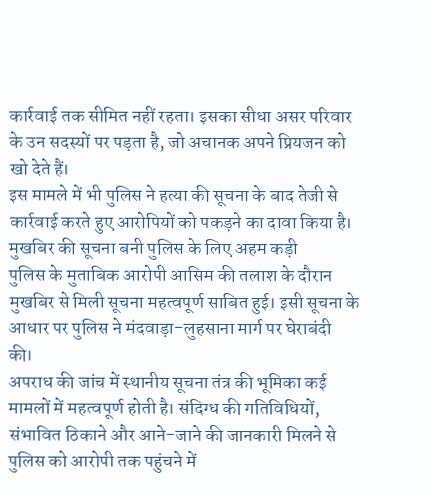कार्रवाई तक सीमित नहीं रहता। इसका सीधा असर परिवार के उन सदस्यों पर पड़ता है, जो अचानक अपने प्रियजन को खो देते हैं।
इस मामले में भी पुलिस ने हत्या की सूचना के बाद तेजी से कार्रवाई करते हुए आरोपियों को पकड़ने का दावा किया है।
मुखबिर की सूचना बनी पुलिस के लिए अहम कड़ी
पुलिस के मुताबिक आरोपी आसिम की तलाश के दौरान मुखबिर से मिली सूचना महत्वपूर्ण साबित हुई। इसी सूचना के आधार पर पुलिस ने मंदवाड़ा-लुहसाना मार्ग पर घेराबंदी की।
अपराध की जांच में स्थानीय सूचना तंत्र की भूमिका कई मामलों में महत्वपूर्ण होती है। संदिग्ध की गतिविधियों, संभावित ठिकाने और आने-जाने की जानकारी मिलने से पुलिस को आरोपी तक पहुंचने में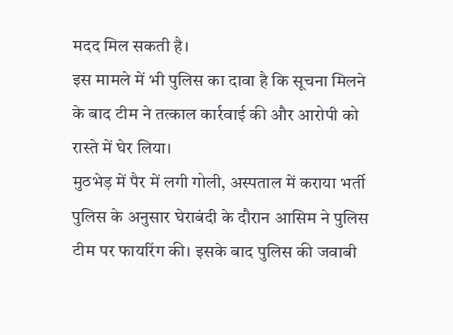मदद मिल सकती है।
इस मामले में भी पुलिस का दावा है कि सूचना मिलने के बाद टीम ने तत्काल कार्रवाई की और आरोपी को रास्ते में घेर लिया।
मुठभेड़ में पैर में लगी गोली, अस्पताल में कराया भर्ती
पुलिस के अनुसार घेराबंदी के दौरान आसिम ने पुलिस टीम पर फायरिंग की। इसके बाद पुलिस की जवाबी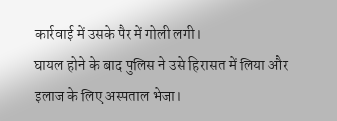कार्रवाई में उसके पैर में गोली लगी।
घायल होने के बाद पुलिस ने उसे हिरासत में लिया और इलाज के लिए अस्पताल भेजा।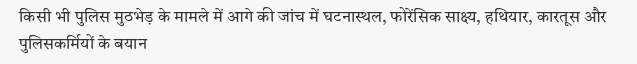किसी भी पुलिस मुठभेड़ के मामले में आगे की जांच में घटनास्थल, फोरेंसिक साक्ष्य, हथियार, कारतूस और पुलिसकर्मियों के बयान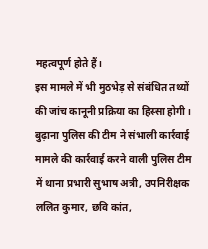महत्वपूर्ण होते हैं।
इस मामले में भी मुठभेड़ से संबंधित तथ्यों की जांच कानूनी प्रक्रिया का हिस्सा होगी।
बुढ़ाना पुलिस की टीम ने संभाली कार्रवाई
मामले की कार्रवाई करने वाली पुलिस टीम में थाना प्रभारी सुभाष अत्री, उपनिरीक्षक ललित कुमार, छवि कांत,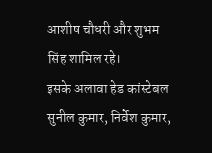आशीष चौधरी और शुभम सिंह शामिल रहे।
इसके अलावा हेड कांस्टेबल सुनील कुमार, निर्वेश कुमार,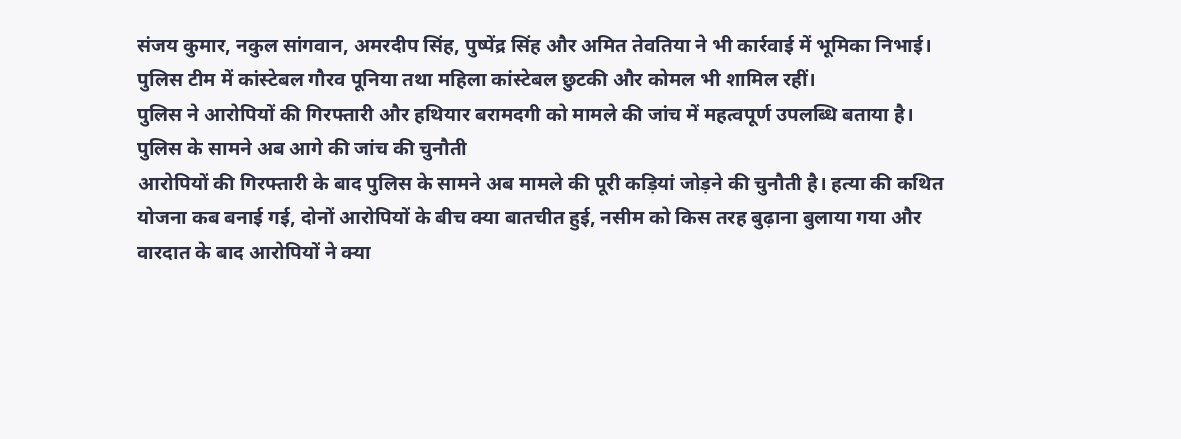संजय कुमार, नकुल सांगवान, अमरदीप सिंह, पुष्पेंद्र सिंह और अमित तेवतिया ने भी कार्रवाई में भूमिका निभाई।
पुलिस टीम में कांस्टेबल गौरव पूनिया तथा महिला कांस्टेबल छुटकी और कोमल भी शामिल रहीं।
पुलिस ने आरोपियों की गिरफ्तारी और हथियार बरामदगी को मामले की जांच में महत्वपूर्ण उपलब्धि बताया है।
पुलिस के सामने अब आगे की जांच की चुनौती
आरोपियों की गिरफ्तारी के बाद पुलिस के सामने अब मामले की पूरी कड़ियां जोड़ने की चुनौती है। हत्या की कथित योजना कब बनाई गई, दोनों आरोपियों के बीच क्या बातचीत हुई, नसीम को किस तरह बुढ़ाना बुलाया गया और वारदात के बाद आरोपियों ने क्या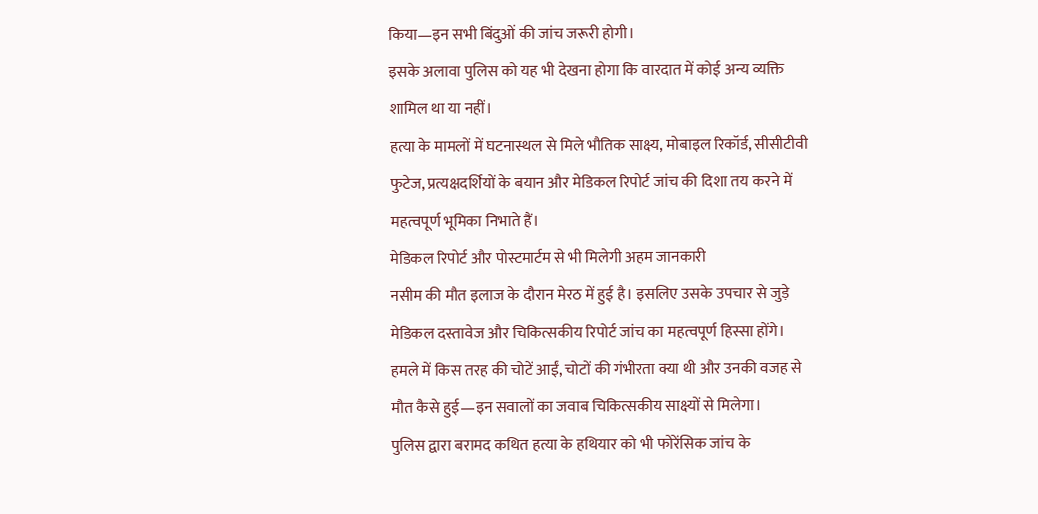किया—इन सभी बिंदुओं की जांच जरूरी होगी।
इसके अलावा पुलिस को यह भी देखना होगा कि वारदात में कोई अन्य व्यक्ति शामिल था या नहीं।
हत्या के मामलों में घटनास्थल से मिले भौतिक साक्ष्य, मोबाइल रिकॉर्ड, सीसीटीवी फुटेज, प्रत्यक्षदर्शियों के बयान और मेडिकल रिपोर्ट जांच की दिशा तय करने में महत्वपूर्ण भूमिका निभाते हैं।
मेडिकल रिपोर्ट और पोस्टमार्टम से भी मिलेगी अहम जानकारी
नसीम की मौत इलाज के दौरान मेरठ में हुई है। इसलिए उसके उपचार से जुड़े मेडिकल दस्तावेज और चिकित्सकीय रिपोर्ट जांच का महत्वपूर्ण हिस्सा होंगे।
हमले में किस तरह की चोटें आईं, चोटों की गंभीरता क्या थी और उनकी वजह से मौत कैसे हुई—इन सवालों का जवाब चिकित्सकीय साक्ष्यों से मिलेगा।
पुलिस द्वारा बरामद कथित हत्या के हथियार को भी फोरेंसिक जांच के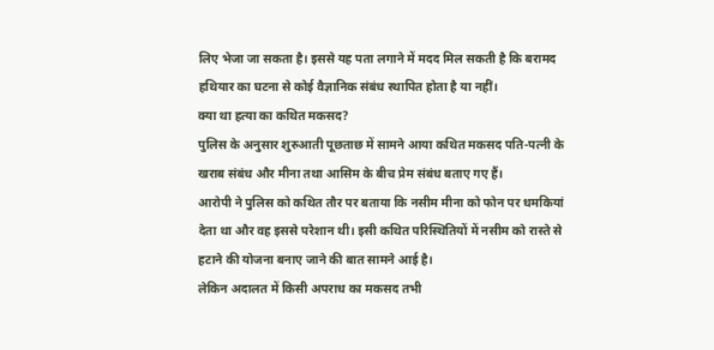लिए भेजा जा सकता है। इससे यह पता लगाने में मदद मिल सकती है कि बरामद हथियार का घटना से कोई वैज्ञानिक संबंध स्थापित होता है या नहीं।
क्या था हत्या का कथित मकसद?
पुलिस के अनुसार शुरुआती पूछताछ में सामने आया कथित मकसद पति-पत्नी के खराब संबंध और मीना तथा आसिम के बीच प्रेम संबंध बताए गए हैं।
आरोपी ने पुलिस को कथित तौर पर बताया कि नसीम मीना को फोन पर धमकियां देता था और वह इससे परेशान थी। इसी कथित परिस्थितियों में नसीम को रास्ते से हटाने की योजना बनाए जाने की बात सामने आई है।
लेकिन अदालत में किसी अपराध का मकसद तभी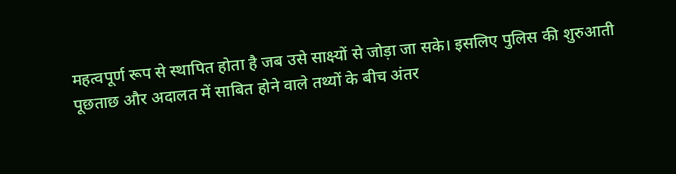महत्वपूर्ण रूप से स्थापित होता है जब उसे साक्ष्यों से जोड़ा जा सके। इसलिए पुलिस की शुरुआती पूछताछ और अदालत में साबित होने वाले तथ्यों के बीच अंतर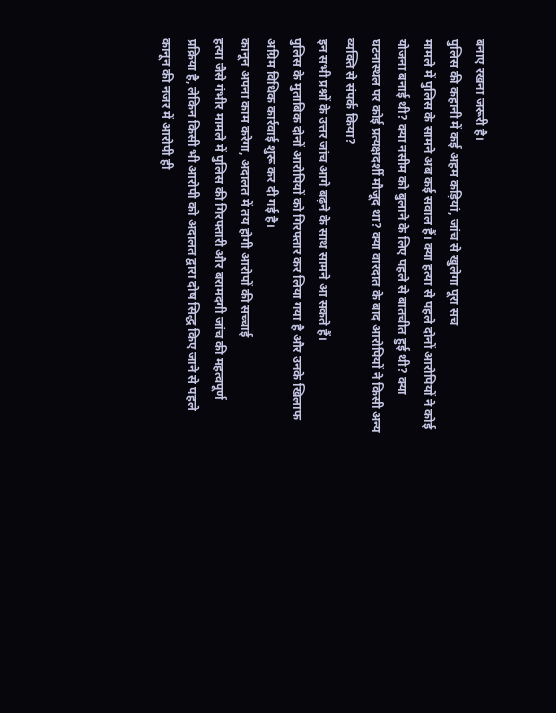बनाए रखना जरूरी है।
पुलिस की कहानी में कई अहम कड़ियां, जांच से खुलेगा पूरा सच
मामले में पुलिस के सामने अब कई सवाल हैं। क्या हत्या से पहले दोनों आरोपियों ने कोई योजना बनाई थी? क्या नसीम को बुलाने के लिए पहले से बातचीत हुई थी? क्या घटनास्थल पर कोई प्रत्यक्षदर्शी मौजूद था? क्या वारदात के बाद आरोपियों ने किसी अन्य व्यक्ति से संपर्क किया?
इन सभी प्रश्नों के उत्तर जांच आगे बढ़ने के साथ सामने आ सकते हैं।
पुलिस के मुताबिक दोनों आरोपियों को गिरफ्तार कर लिया गया है और उनके खिलाफ अग्रिम विधिक कार्रवाई शुरू कर दी गई है।
कानून अपना काम करेगा, अदालत में तय होगी आरोपों की सच्चाई
हत्या जैसे गंभीर मामले में पुलिस की गिरफ्तारी और बरामदगी जांच की महत्वपूर्ण प्रक्रिया है, लेकिन किसी भी आरोपी को अदालत द्वारा दोष सिद्ध किए जाने से पहले कानून की नजर में आरोपी ही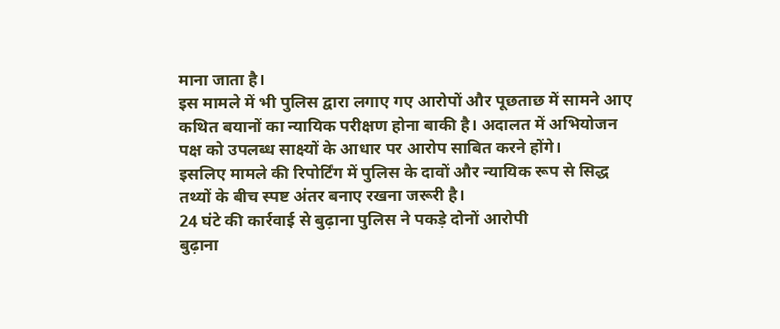माना जाता है।
इस मामले में भी पुलिस द्वारा लगाए गए आरोपों और पूछताछ में सामने आए कथित बयानों का न्यायिक परीक्षण होना बाकी है। अदालत में अभियोजन पक्ष को उपलब्ध साक्ष्यों के आधार पर आरोप साबित करने होंगे।
इसलिए मामले की रिपोर्टिंग में पुलिस के दावों और न्यायिक रूप से सिद्ध तथ्यों के बीच स्पष्ट अंतर बनाए रखना जरूरी है।
24 घंटे की कार्रवाई से बुढ़ाना पुलिस ने पकड़े दोनों आरोपी
बुढ़ाना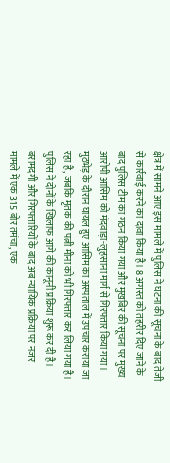क्षेत्र में सामने आए इस मामले में पुलिस ने घटना की सूचना के बाद तेजी से कार्रवाई करने का दावा किया है। 8 अगस्त को तहरीर दिए जाने के बाद पुलिस टीम का गठन किया गया और मुखबिर की सूचना पर मुख्य आरोपी आसिम को मंदवाड़ा-लुहसाना मार्ग से गिरफ्तार किया गया।
मुठभेड़ के दौरान घायल हुए आसिम का अस्पताल में उपचार कराया जा रहा है, जबकि मृतक की पत्नी मीना को भी गिरफ्तार कर लिया गया है।
पुलिस ने दोनों के खिलाफ आगे की कानूनी प्रक्रिया शुरू कर दी है।
बरामदगी और गिरफ्तारियों के बाद अब न्यायिक प्रक्रिया पर नजर
मामले में एक 315 बोर तमंचा, एक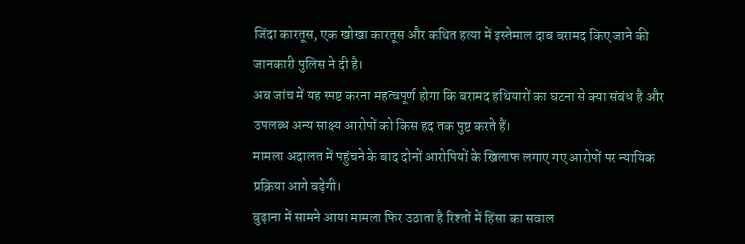जिंदा कारतूस, एक खोखा कारतूस और कथित हत्या में इस्तेमाल दाब बरामद किए जाने की जानकारी पुलिस ने दी है।
अब जांच में यह स्पष्ट करना महत्वपूर्ण होगा कि बरामद हथियारों का घटना से क्या संबंध है और उपलब्ध अन्य साक्ष्य आरोपों को किस हद तक पुष्ट करते हैं।
मामला अदालत में पहुंचने के बाद दोनों आरोपियों के खिलाफ लगाए गए आरोपों पर न्यायिक प्रक्रिया आगे बढ़ेगी।
बुढ़ाना में सामने आया मामला फिर उठाता है रिश्तों में हिंसा का सवाल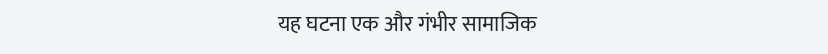यह घटना एक और गंभीर सामाजिक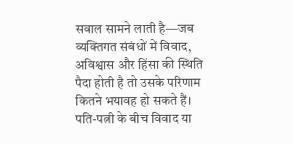सवाल सामने लाती है—जब व्यक्तिगत संबंधों में विवाद, अविश्वास और हिंसा की स्थिति पैदा होती है तो उसके परिणाम कितने भयावह हो सकते हैं।
पति-पत्नी के बीच विवाद या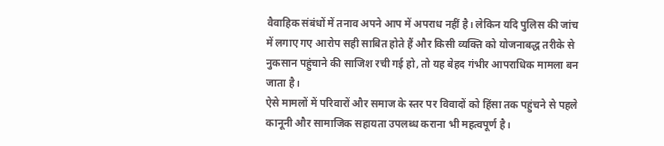वैवाहिक संबंधों में तनाव अपने आप में अपराध नहीं है। लेकिन यदि पुलिस की जांच में लगाए गए आरोप सही साबित होते हैं और किसी व्यक्ति को योजनाबद्ध तरीके से नुकसान पहुंचाने की साजिश रची गई हो, तो यह बेहद गंभीर आपराधिक मामला बन जाता है।
ऐसे मामलों में परिवारों और समाज के स्तर पर विवादों को हिंसा तक पहुंचने से पहले कानूनी और सामाजिक सहायता उपलब्ध कराना भी महत्वपूर्ण है।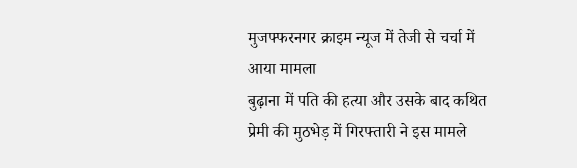मुजफ्फरनगर क्राइम न्यूज में तेजी से चर्चा में आया मामला
बुढ़ाना में पति की हत्या और उसके बाद कथित प्रेमी की मुठभेड़ में गिरफ्तारी ने इस मामले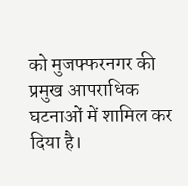को मुजफ्फरनगर की प्रमुख आपराधिक घटनाओं में शामिल कर दिया है।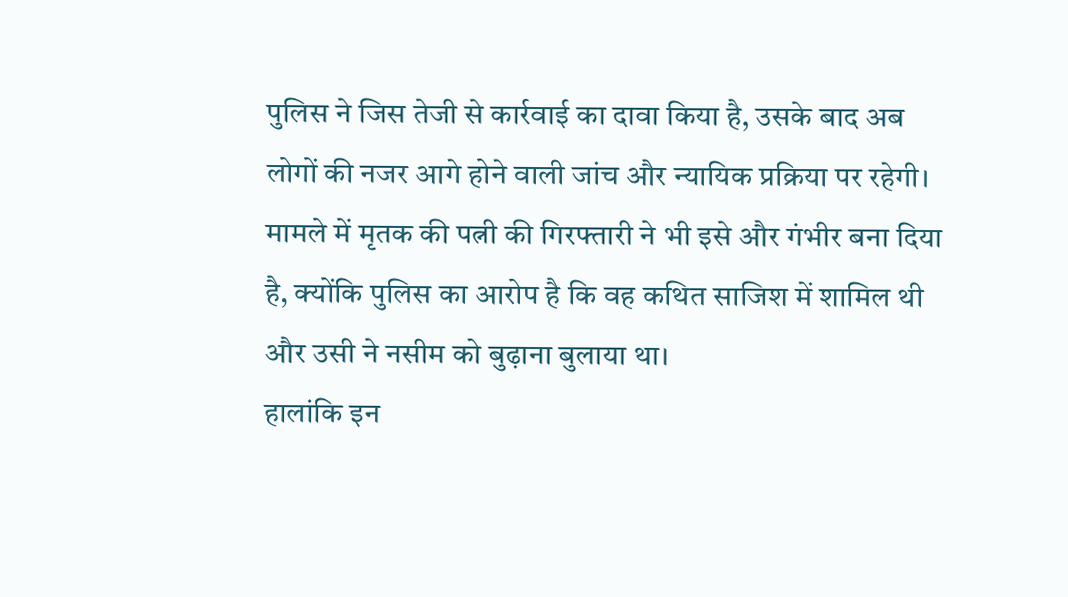पुलिस ने जिस तेजी से कार्रवाई का दावा किया है, उसके बाद अब लोगों की नजर आगे होने वाली जांच और न्यायिक प्रक्रिया पर रहेगी।
मामले में मृतक की पत्नी की गिरफ्तारी ने भी इसे और गंभीर बना दिया है, क्योंकि पुलिस का आरोप है कि वह कथित साजिश में शामिल थी और उसी ने नसीम को बुढ़ाना बुलाया था।
हालांकि इन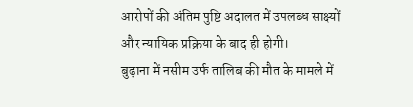आरोपों की अंतिम पुष्टि अदालत में उपलब्ध साक्ष्यों और न्यायिक प्रक्रिया के बाद ही होगी।
बुढ़ाना में नसीम उर्फ तालिब की मौत के मामले में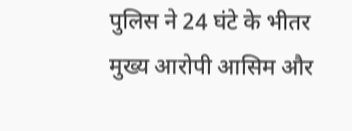पुलिस ने 24 घंटे के भीतर मुख्य आरोपी आसिम और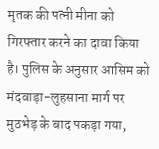मृतक की पत्नी मीना को गिरफ्तार करने का दावा किया है। पुलिस के अनुसार आसिम को मंदवाड़ा-लुहसाना मार्ग पर मुठभेड़ के बाद पकड़ा गया,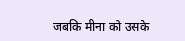जबकि मीना को उसके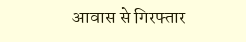आवास से गिरफ्तार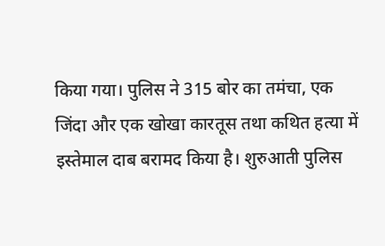किया गया। पुलिस ने 315 बोर का तमंचा, एक जिंदा और एक खोखा कारतूस तथा कथित हत्या में इस्तेमाल दाब बरामद किया है। शुरुआती पुलिस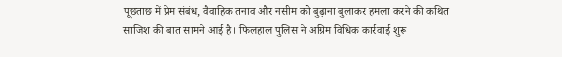पूछताछ में प्रेम संबंध, वैवाहिक तनाव और नसीम को बुढ़ाना बुलाकर हमला करने की कथित साजिश की बात सामने आई है। फिलहाल पुलिस ने अग्रिम विधिक कार्रवाई शुरू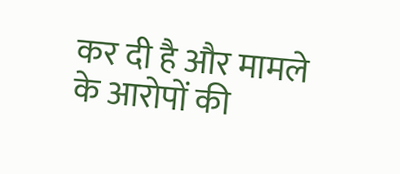कर दी है और मामले के आरोपों की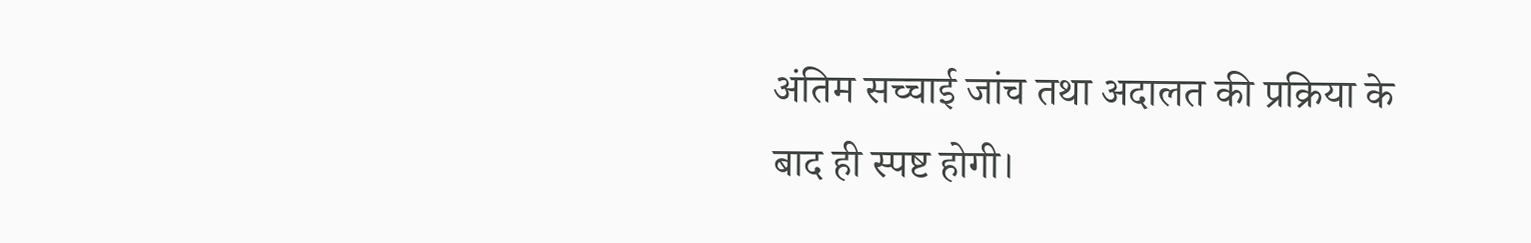अंतिम सच्चाई जांच तथा अदालत की प्रक्रिया के बाद ही स्पष्ट होगी।